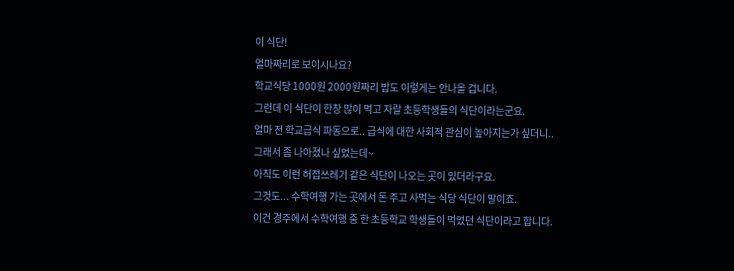이 식단!
얼마짜리로 보이시나요?
학교식당 1000원 2000원짜리 밥도 이렇게는 안나올 겁니다.
그런데 이 식단이 한창 많이 먹고 자랄 초등학생들의 식단이라는군요.
얼마 전 학교급식 파동으로.. 급식에 대한 사회적 관심이 높아지는가 싶더니..
그래서 좀 나아졌나 싶었는데~
아직도 이런 허접쓰레기 같은 식단이 나오는 곳이 있더라구요.
그것도... 수학여행 가는 곳에서 돈 주고 사먹는 식당 식단이 말이죠.
이건 경주에서 수학여행 중 한 초등학교 학생들이 먹었던 식단이라고 합니다.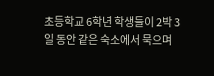초등학교 6학년 학생들이 2박 3일 동안 같은 숙소에서 묵으며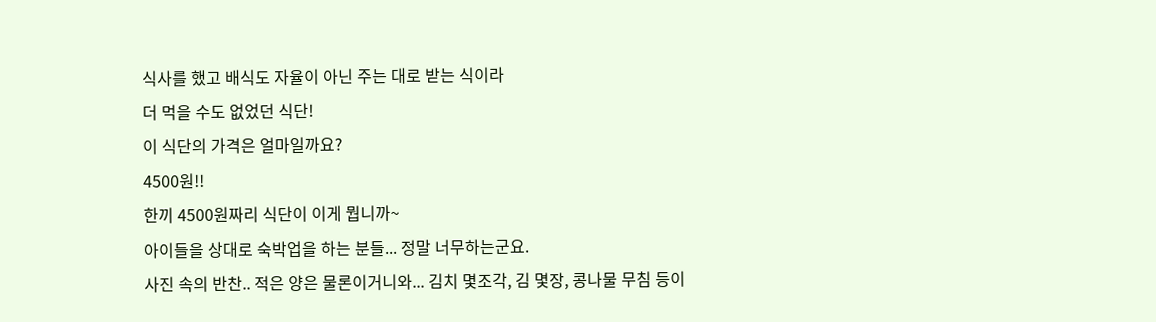식사를 했고 배식도 자율이 아닌 주는 대로 받는 식이라
더 먹을 수도 없었던 식단!
이 식단의 가격은 얼마일까요?
4500원!!
한끼 4500원짜리 식단이 이게 뭡니까~
아이들을 상대로 숙박업을 하는 분들... 정말 너무하는군요.
사진 속의 반찬.. 적은 양은 물론이거니와... 김치 몇조각, 김 몇장, 콩나물 무침 등이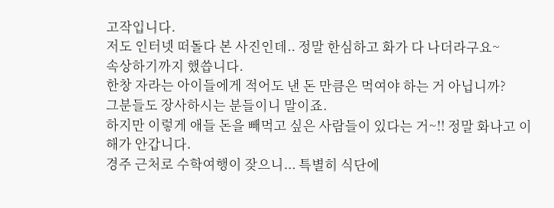고작입니다.
저도 인터넷 떠돌다 본 사진인데.. 정말 한심하고 화가 다 나더라구요~
속상하기까지 했씁니다.
한창 자라는 아이들에게 적어도 낸 돈 만큼은 먹여야 하는 거 아닙니까?
그분들도 장사하시는 분들이니 말이죠.
하지만 이렇게 애들 돈을 빼먹고 싶은 사람들이 있다는 거~!! 정말 화나고 이해가 안갑니다.
경주 근처로 수학여행이 잦으니... 특별히 식단에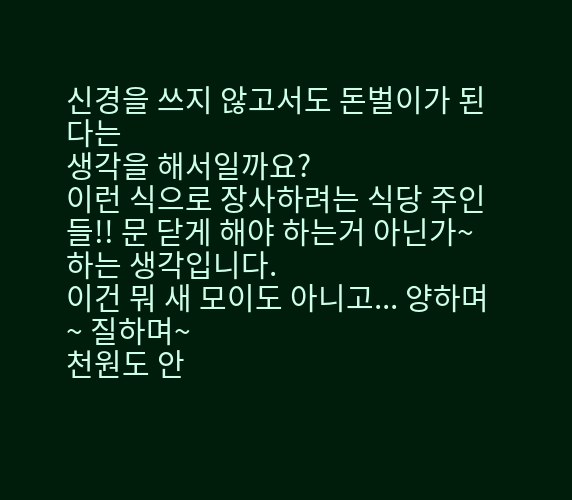신경을 쓰지 않고서도 돈벌이가 된다는
생각을 해서일까요?
이런 식으로 장사하려는 식당 주인들!! 문 닫게 해야 하는거 아닌가~ 하는 생각입니다.
이건 뭐 새 모이도 아니고... 양하며~ 질하며~
천원도 안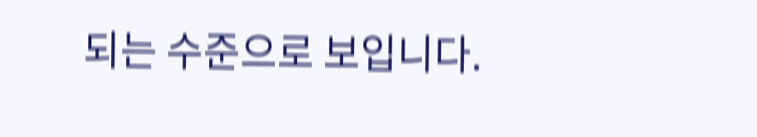되는 수준으로 보입니다.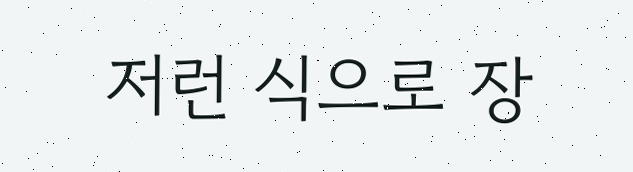저런 식으로 장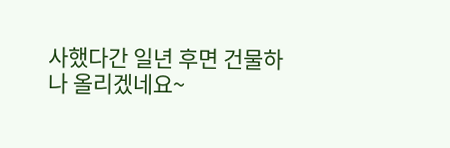사했다간 일년 후면 건물하나 올리겠네요~